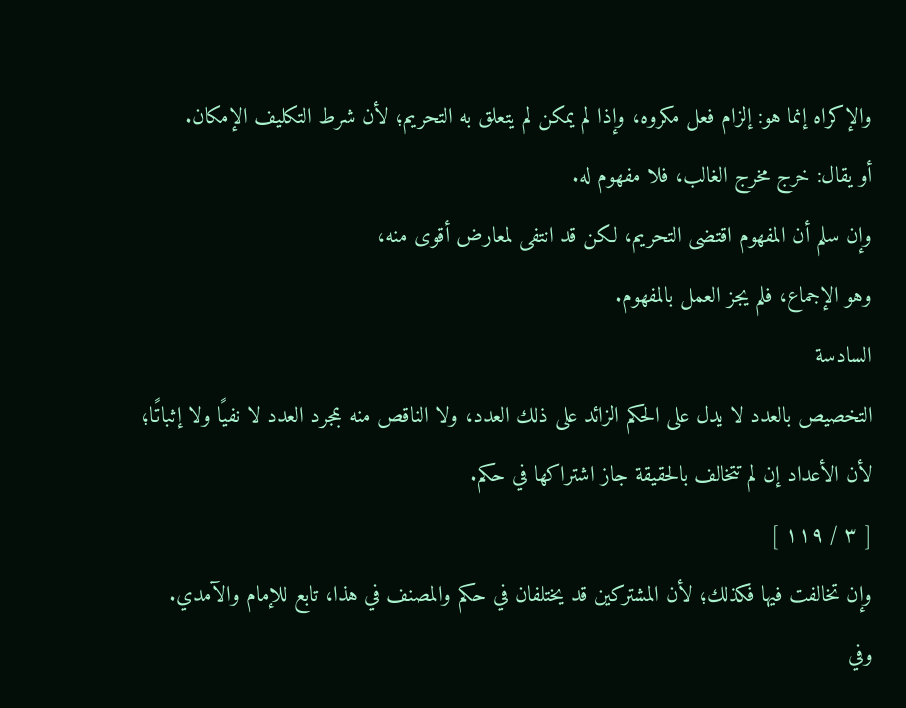والإكراه إنما هو: إلزام فعل مكروه، وإذا لم يمكن لم يتعلق به التحريم؛ لأن شرط التكليف الإمكان.
أو يقال: خرج مخرج الغالب، فلا مفهوم له.
وإن سلم أن المفهوم اقتضى التحريم، لكن قد انتفى لمعارض أقوى منه،
وهو الإجماع، فلم يجز العمل بالمفهوم.
السادسة
التخصيص بالعدد لا يدل على الحكم الزائد على ذلك العدد، ولا الناقص منه بمجرد العدد لا نفيًا ولا إثباتًا؛ لأن الأعداد إن لم تتخالف بالحقيقة جاز اشتراكها في حكم.
[ ٣ / ١١٩ ]
وإن تخالفت فيها فكذلك؛ لأن المشتركين قد يختلفان في حكم والمصنف في هذا، تابع للإمام والآمدي.
وفي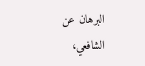البرهان عن الشافعي،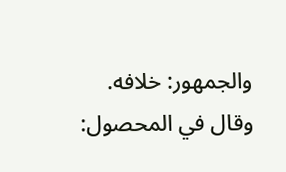والجمهور: خلافه.
وقال في المحصول: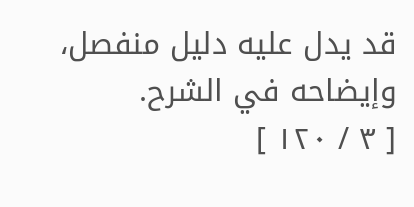قد يدل عليه دليل منفصل، وإيضاحه في الشرح.
[ ٣ / ١٢٠ ]